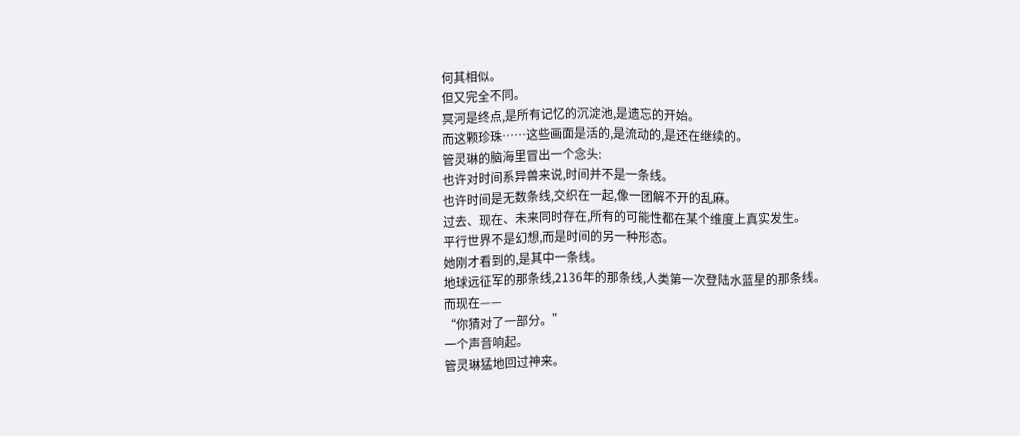何其相似。
但又完全不同。
冥河是终点,是所有记忆的沉淀池,是遗忘的开始。
而这颗珍珠……这些画面是活的,是流动的,是还在继续的。
管灵琳的脑海里冒出一个念头:
也许对时间系异兽来说,时间并不是一条线。
也许时间是无数条线,交织在一起,像一团解不开的乱麻。
过去、现在、未来同时存在,所有的可能性都在某个维度上真实发生。
平行世界不是幻想,而是时间的另一种形态。
她刚才看到的,是其中一条线。
地球远征军的那条线,2136年的那条线,人类第一次登陆水蓝星的那条线。
而现在——
“你猜对了一部分。”
一个声音响起。
管灵琳猛地回过神来。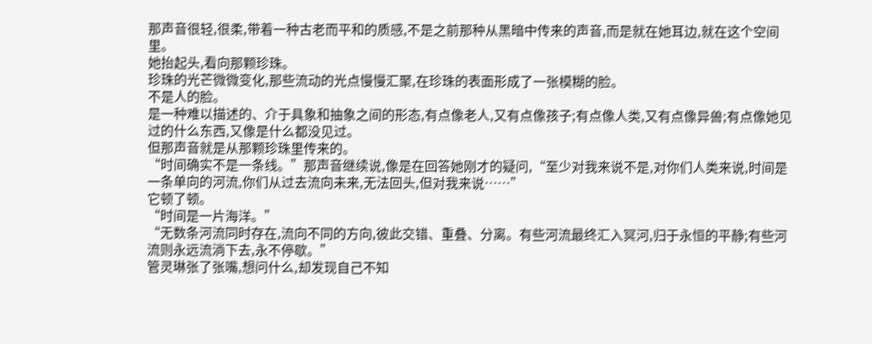那声音很轻,很柔,带着一种古老而平和的质感,不是之前那种从黑暗中传来的声音,而是就在她耳边,就在这个空间里。
她抬起头,看向那颗珍珠。
珍珠的光芒微微变化,那些流动的光点慢慢汇聚,在珍珠的表面形成了一张模糊的脸。
不是人的脸。
是一种难以描述的、介于具象和抽象之间的形态,有点像老人,又有点像孩子;有点像人类,又有点像异兽;有点像她见过的什么东西,又像是什么都没见过。
但那声音就是从那颗珍珠里传来的。
“时间确实不是一条线。”那声音继续说,像是在回答她刚才的疑问,“至少对我来说不是,对你们人类来说,时间是一条单向的河流,你们从过去流向未来,无法回头,但对我来说……”
它顿了顿。
“时间是一片海洋。”
“无数条河流同时存在,流向不同的方向,彼此交错、重叠、分离。有些河流最终汇入冥河,归于永恒的平静;有些河流则永远流淌下去,永不停歇。”
管灵琳张了张嘴,想问什么,却发现自己不知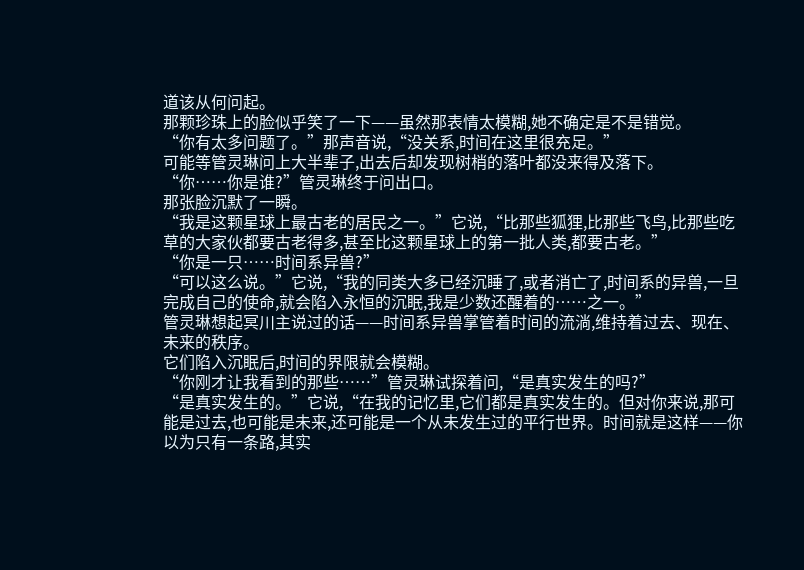道该从何问起。
那颗珍珠上的脸似乎笑了一下——虽然那表情太模糊,她不确定是不是错觉。
“你有太多问题了。”那声音说,“没关系,时间在这里很充足。”
可能等管灵琳问上大半辈子,出去后却发现树梢的落叶都没来得及落下。
“你……你是谁?”管灵琳终于问出口。
那张脸沉默了一瞬。
“我是这颗星球上最古老的居民之一。”它说,“比那些狐狸,比那些飞鸟,比那些吃草的大家伙都要古老得多,甚至比这颗星球上的第一批人类,都要古老。”
“你是一只……时间系异兽?”
“可以这么说。”它说,“我的同类大多已经沉睡了,或者消亡了,时间系的异兽,一旦完成自己的使命,就会陷入永恒的沉眠,我是少数还醒着的……之一。”
管灵琳想起冥川主说过的话——时间系异兽掌管着时间的流淌,维持着过去、现在、未来的秩序。
它们陷入沉眠后,时间的界限就会模糊。
“你刚才让我看到的那些……”管灵琳试探着问,“是真实发生的吗?”
“是真实发生的。”它说,“在我的记忆里,它们都是真实发生的。但对你来说,那可能是过去,也可能是未来,还可能是一个从未发生过的平行世界。时间就是这样——你以为只有一条路,其实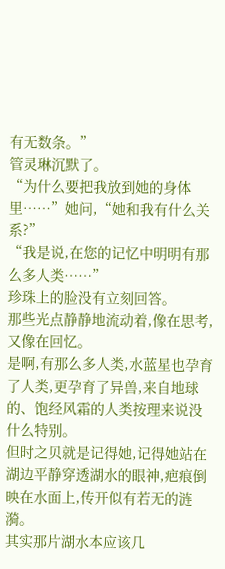有无数条。”
管灵琳沉默了。
“为什么要把我放到她的身体里……”她问,“她和我有什么关系?”
“我是说,在您的记忆中明明有那么多人类……”
珍珠上的脸没有立刻回答。
那些光点静静地流动着,像在思考,又像在回忆。
是啊,有那么多人类,水蓝星也孕育了人类,更孕育了异兽,来自地球的、饱经风霜的人类按理来说没什么特别。
但时之贝就是记得她,记得她站在湖边平静穿透湖水的眼神,疤痕倒映在水面上,传开似有若无的涟漪。
其实那片湖水本应该几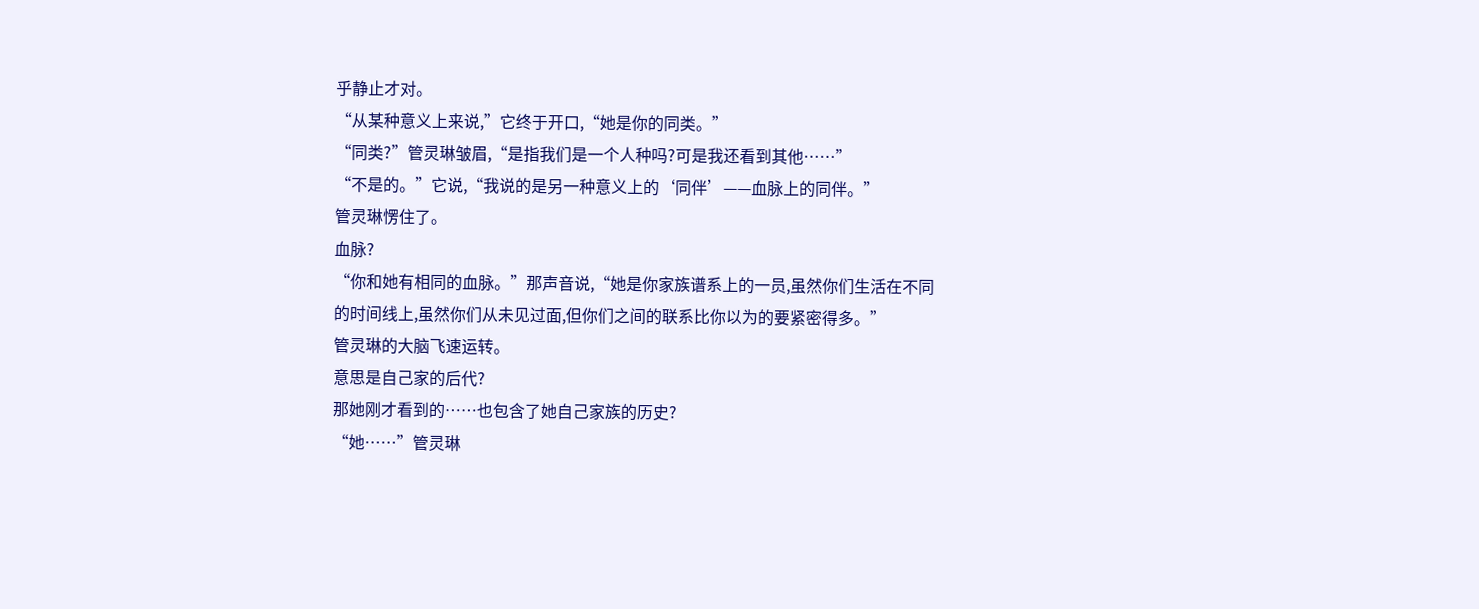乎静止才对。
“从某种意义上来说,”它终于开口,“她是你的同类。”
“同类?”管灵琳皱眉,“是指我们是一个人种吗?可是我还看到其他……”
“不是的。”它说,“我说的是另一种意义上的‘同伴’——血脉上的同伴。”
管灵琳愣住了。
血脉?
“你和她有相同的血脉。”那声音说,“她是你家族谱系上的一员,虽然你们生活在不同的时间线上,虽然你们从未见过面,但你们之间的联系比你以为的要紧密得多。”
管灵琳的大脑飞速运转。
意思是自己家的后代?
那她刚才看到的……也包含了她自己家族的历史?
“她……”管灵琳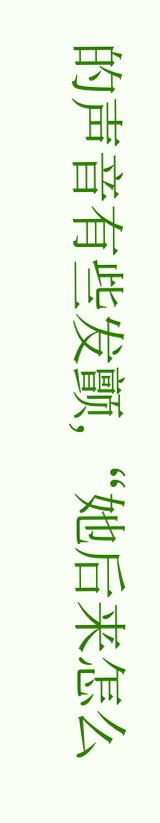的声音有些发颤,“她后来怎么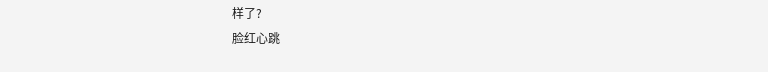样了?
脸红心跳